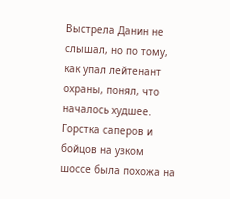Выстрела Данин не слышал, но по тому, как упал лейтенант охраны, понял, что началось худшее. Горстка саперов и бойцов на узком шоссе была похожа на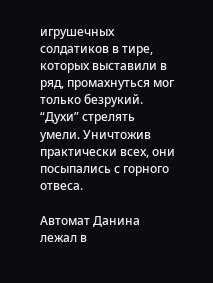игрушечных солдатиков в тире, которых выставили в ряд, промахнуться мог только безрукий. “Духи” стрелять умели. Уничтожив практически всех, они посыпались с горного отвеса.

Автомат Данина лежал в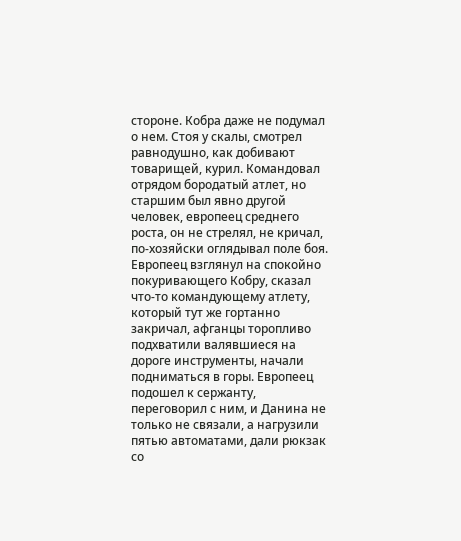стороне. Кобра даже не подумал о нем. Стоя у скалы, смотрел равнодушно, как добивают товарищей, курил. Командовал отрядом бородатый атлет, но старшим был явно другой человек, европеец среднего роста, он не стрелял, не кричал, по-хозяйски оглядывал поле боя. Европеец взглянул на спокойно покуривающего Кобру, сказал что-то командующему атлету, который тут же гортанно закричал, афганцы торопливо подхватили валявшиеся на дороге инструменты, начали подниматься в горы. Европеец подошел к сержанту, переговорил с ним, и Данина не только не связали, а нагрузили пятью автоматами, дали рюкзак со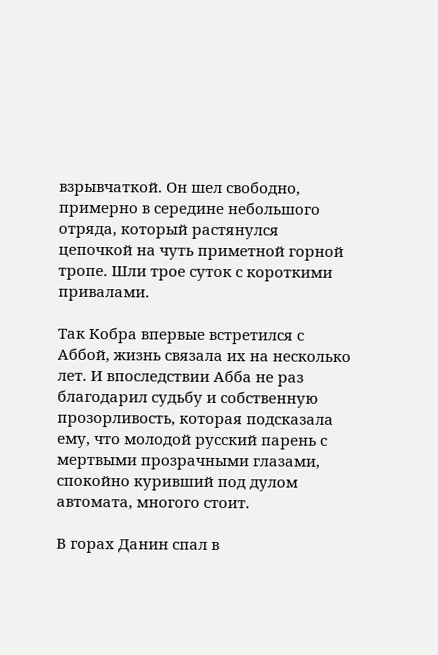взрывчаткой. Он шел свободно, примерно в середине небольшого отряда, который растянулся цепочкой на чуть приметной горной тропе. Шли трое суток с короткими привалами.

Так Кобра впервые встретился с Аббой, жизнь связала их на несколько лет. И впоследствии Абба не раз благодарил судьбу и собственную прозорливость, которая подсказала ему, что молодой русский парень с мертвыми прозрачными глазами, спокойно куривший под дулом автомата, многого стоит.

В горах Данин спал в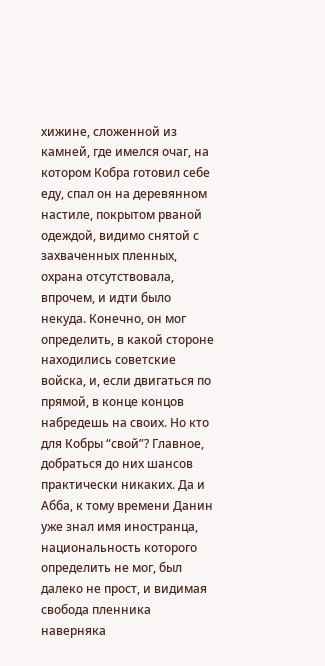хижине, сложенной из камней, где имелся очаг, на котором Кобра готовил себе еду, спал он на деревянном настиле, покрытом рваной одеждой, видимо снятой с захваченных пленных, охрана отсутствовала, впрочем, и идти было некуда. Конечно, он мог определить, в какой стороне находились советские войска, и, если двигаться по прямой, в конце концов набредешь на своих. Но кто для Кобры “свой”? Главное, добраться до них шансов практически никаких. Да и Абба, к тому времени Данин уже знал имя иностранца, национальность которого определить не мог, был далеко не прост, и видимая свобода пленника наверняка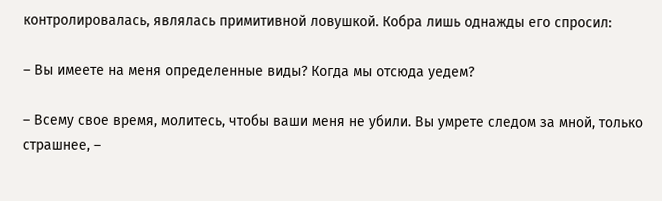контролировалась, являлась примитивной ловушкой. Кобра лишь однажды его спросил:

– Вы имеете на меня определенные виды? Когда мы отсюда уедем?

– Всему свое время, молитесь, чтобы ваши меня не убили. Вы умрете следом за мной, только страшнее, –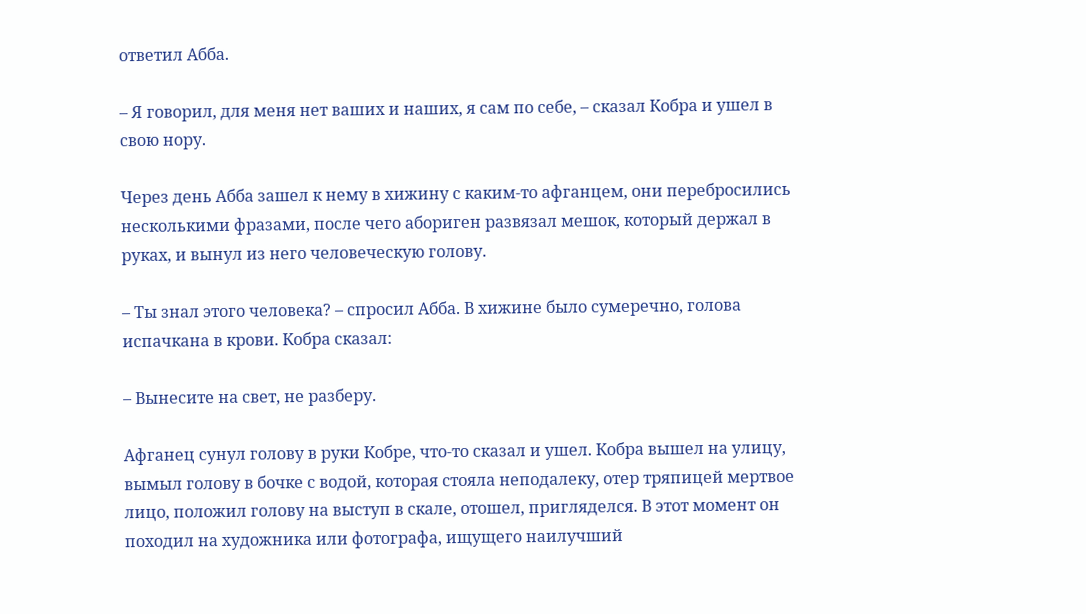ответил Абба.

– Я говорил, для меня нет ваших и наших, я сам по себе, – сказал Кобра и ушел в свою нору.

Через день Абба зашел к нему в хижину с каким-то афганцем, они перебросились несколькими фразами, после чего абориген развязал мешок, который держал в руках, и вынул из него человеческую голову.

– Ты знал этого человека? – спросил Абба. В хижине было сумеречно, голова испачкана в крови. Кобра сказал:

– Вынесите на свет, не разберу.

Афганец сунул голову в руки Кобре, что-то сказал и ушел. Кобра вышел на улицу, вымыл голову в бочке с водой, которая стояла неподалеку, отер тряпицей мертвое лицо, положил голову на выступ в скале, отошел, пригляделся. В этот момент он походил на художника или фотографа, ищущего наилучший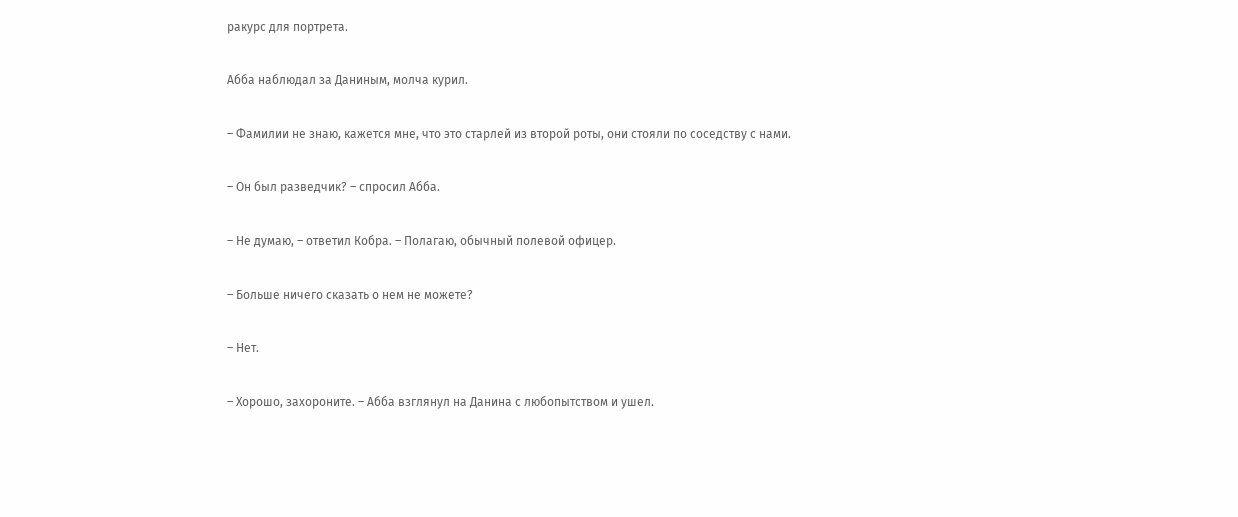ракурс для портрета.

Абба наблюдал за Даниным, молча курил.

– Фамилии не знаю, кажется мне, что это старлей из второй роты, они стояли по соседству с нами.

– Он был разведчик? – спросил Абба.

– Не думаю, – ответил Кобра. – Полагаю, обычный полевой офицер.

– Больше ничего сказать о нем не можете?

– Нет.

– Хорошо, захороните. – Абба взглянул на Данина с любопытством и ушел.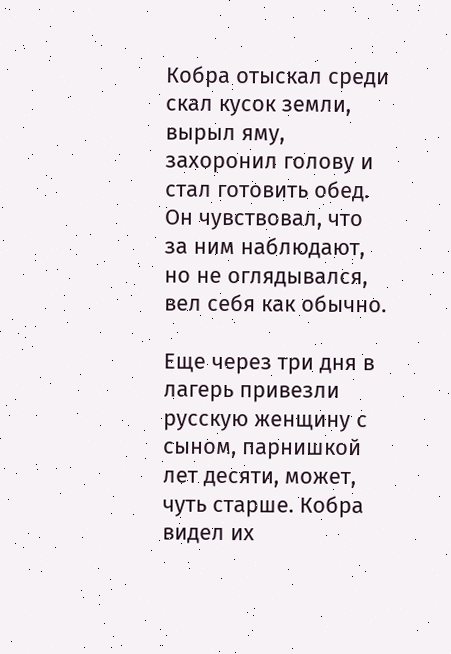Кобра отыскал среди скал кусок земли, вырыл яму, захоронил голову и стал готовить обед. Он чувствовал, что за ним наблюдают, но не оглядывался, вел себя как обычно.

Еще через три дня в лагерь привезли русскую женщину с сыном, парнишкой лет десяти, может, чуть старше. Кобра видел их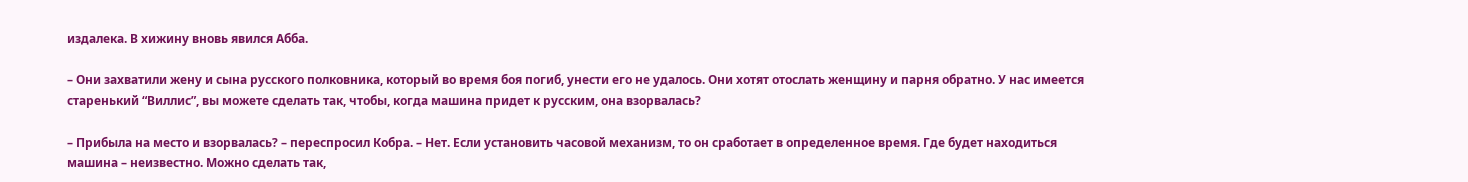издалека. В хижину вновь явился Абба.

– Они захватили жену и сына русского полковника, который во время боя погиб, унести его не удалось. Они хотят отослать женщину и парня обратно. У нас имеется старенький “Виллис”, вы можете сделать так, чтобы, когда машина придет к русским, она взорвалась?

– Прибыла на место и взорвалась? – переспросил Кобра. – Нет. Если установить часовой механизм, то он сработает в определенное время. Где будет находиться машина – неизвестно. Можно сделать так,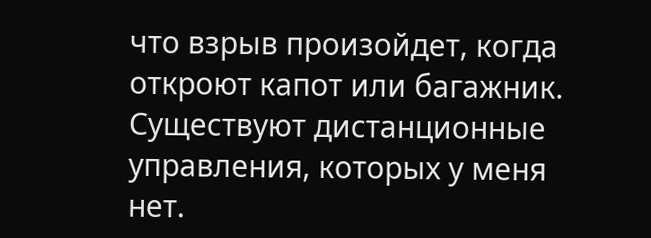что взрыв произойдет, когда откроют капот или багажник. Существуют дистанционные управления, которых у меня нет.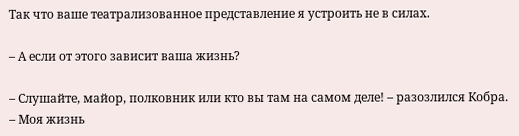Так что ваше театрализованное представление я устроить не в силах.

– А если от этого зависит ваша жизнь?

– Слушайте, майор, полковник или кто вы там на самом деле! – разозлился Кобра. – Моя жизнь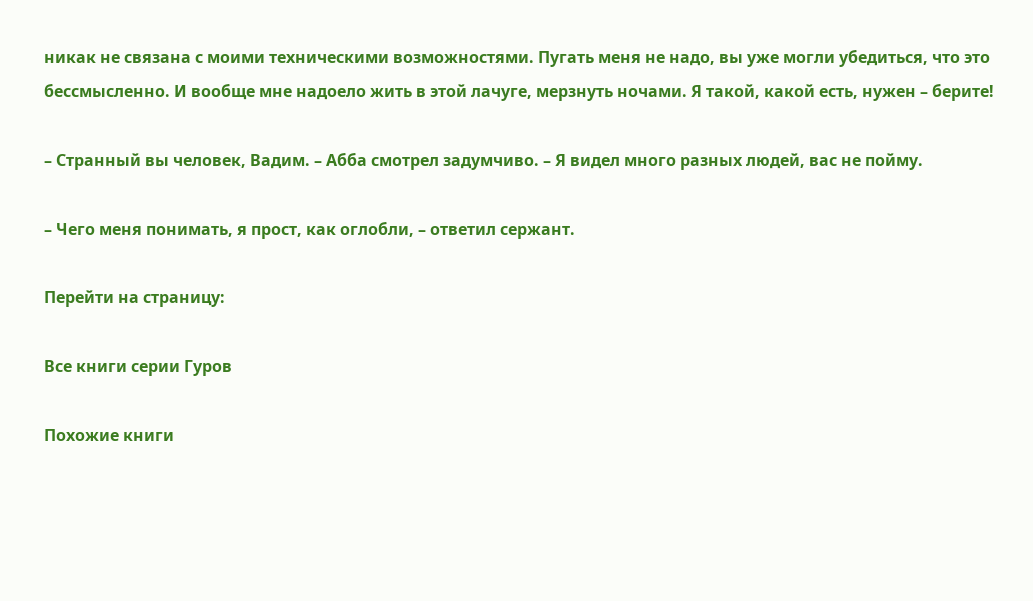никак не связана с моими техническими возможностями. Пугать меня не надо, вы уже могли убедиться, что это бессмысленно. И вообще мне надоело жить в этой лачуге, мерзнуть ночами. Я такой, какой есть, нужен – берите!

– Странный вы человек, Вадим. – Абба смотрел задумчиво. – Я видел много разных людей, вас не пойму.

– Чего меня понимать, я прост, как оглобли, – ответил сержант.

Перейти на страницу:

Все книги серии Гуров

Похожие книги